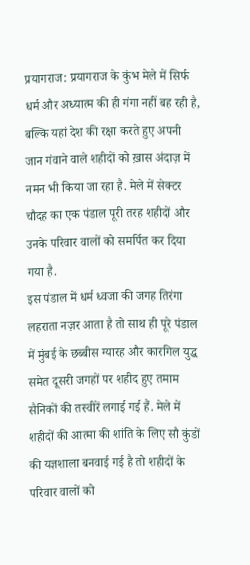प्रयागराज: प्रयागराज के कुंभ मेले में सिर्फ धर्म और अध्यात्म की ही गंगा नहीं बह रही है, बल्कि यहां देश की रक्षा करते हुए अपनी जान गंवाने वाले शहीदों को ख़ास अंदाज़ में नमन भी किया जा रहा है. मेले में सेक्टर चौदह का एक पंडाल पूरी तरह शहीदों और उनके परिवार वालों को समर्पित कर दिया गया है.
इस पंडाल में धर्म ध्वजा की जगह तिरंगा लहराता नज़र आता है तो साथ ही पूरे पंडाल में मुंबई के छब्बीस ग्यारह और कारगिल युद्ध समेत दूसरी जगहों पर शहीद हुए तमाम सैनिकों की तस्वीरें लगाई गई हैं. मेले में शहीदों की आत्मा की शांति के लिए सौ कुंडों की यज्ञशाला बनवाई गई है तो शहीदों के परिवार वालों को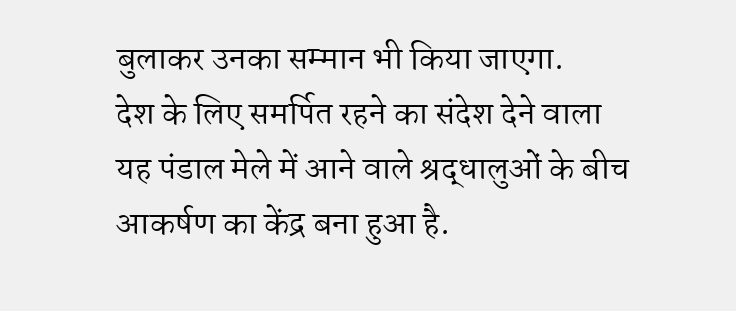बुलाकर उनका सम्मान भी किया जाएगा.
देश के लिए समर्पित रहने का संदेश देने वाला यह पंडाल मेले में आने वाले श्रद्धालुओं के बीच आकर्षण का केंद्र बना हुआ है.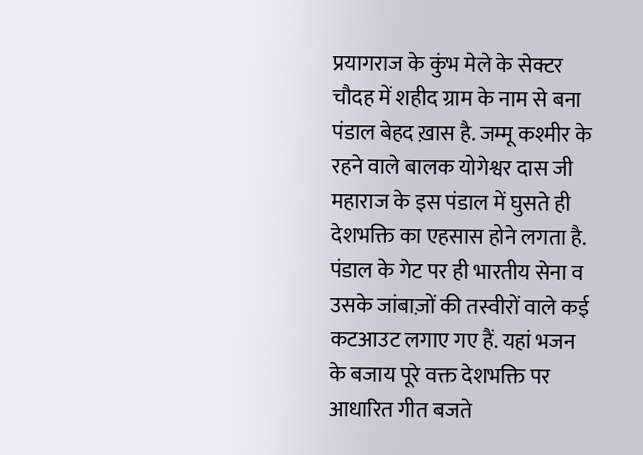प्रयागराज के कुंभ मेले के सेक्टर चौदह में शहीद ग्राम के नाम से बना पंडाल बेहद ख़ास है. जम्मू कश्मीर के रहने वाले बालक योगेश्वर दास जी महाराज के इस पंडाल में घुसते ही देशभक्ति का एहसास होने लगता है.
पंडाल के गेट पर ही भारतीय सेना व उसके जांबाज़ों की तस्वीरों वाले कई कटआउट लगाए गए हैं. यहां भजन के बजाय पूरे वक्त देशभक्ति पर आधारित गीत बजते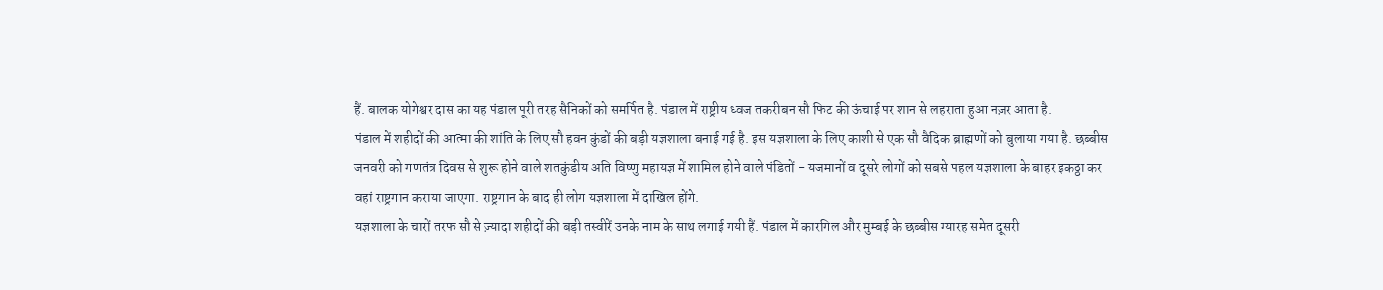हैं. बालक योगेश्वर दास का यह पंडाल पूरी तरह सैनिकों को समर्पित है. पंडाल में राष्ट्रीय ध्वज तकरीबन सौ फिट की ऊंचाई पर शान से लहराता हुआ नज़र आता है.
पंडाल में शहीदों की आत्मा की शांति के लिए सौ हवन कुंडों की बड़ी यज्ञशाला बनाई गई है. इस यज्ञशाला के लिए काशी से एक सौ वैदिक ब्राह्मणों को बुलाया गया है. छब्बीस जनवरी को गणतंत्र दिवस से शुरू होने वाले शतकुंडीय अति विष्णु महायज्ञ में शामिल होने वाले पंडितों - यजमानों व दूसरे लोगों को सबसे पहल यज्ञशाला के बाहर इकठ्ठा कर वहां राष्ट्रगान कराया जाएगा. राष्ट्रगान के बाद ही लोग यज्ञशाला में दाखिल होंगे.
यज्ञशाला के चारों तरफ सौ से ज़्यादा शहीदों की बड़ी तस्वीरें उनके नाम के साथ लगाई गयी हैं. पंडाल में कारगिल और मुम्बई के छब्बीस ग्यारह समेत दूसरी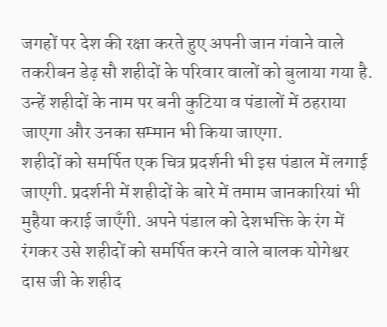जगहों पर देश की रक्षा करते हुए अपनी जान गंवाने वाले तकरीबन डेढ़ सौ शहीदों के परिवार वालों को बुलाया गया है. उन्हें शहीदों के नाम पर बनी कुटिया व पंडालों में ठहराया जाएगा और उनका सम्मान भी किया जाएगा.
शहीदों को समर्पित एक चित्र प्रदर्शनी भी इस पंडाल में लगाई जाएगी. प्रदर्शनी में शहीदों के बारे में तमाम जानकारियां भी मुहैया कराई जाएँगी. अपने पंडाल को देशभक्ति के रंग में रंगकर उसे शहीदों को समर्पित करने वाले बालक योगेश्वर दास जी के शहीद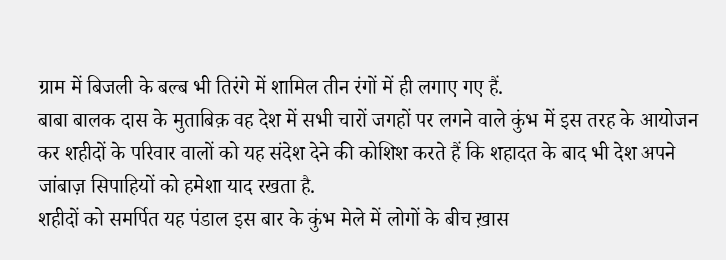ग्राम में बिजली के बल्ब भी तिरंगे में शामिल तीन रंगों में ही लगाए गए हैं.
बाबा बालक दास के मुताबिक़ वह देश में सभी चारों जगहों पर लगने वाले कुंभ में इस तरह के आयोजन कर शहीदों के परिवार वालों को यह संदेश देने की कोशिश करते हैं कि शहादत के बाद भी देश अपने जांबाज़ सिपाहियों को हमेशा याद रखता है.
शहीदों को समर्पित यह पंडाल इस बार के कुंभ मेले में लोगों के बीच ख़ास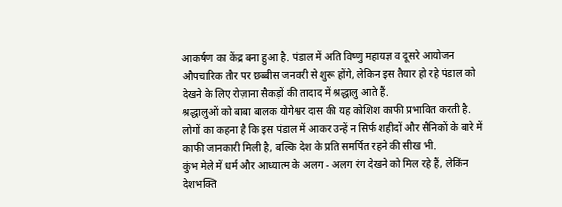आकर्षण का केंद्र बना हुआ है. पंडाल में अति विष्णु महायज्ञ व दूसरे आयोजन औपचारिक तौर पर छब्बीस जनवरी से शुरू होंगे, लेकिन इस तैयार हो रहे पंडाल को देखने के लिए रोज़ाना सैकड़ों की तादाद में श्रद्धालु आते हैं.
श्रद्धालुओं को बाबा बालक योगेश्वर दास की यह कोशिश काफी प्रभावित करती है. लोगों का कहना है कि इस पंडाल में आकर उन्हें न सिर्फ शहीदों और सैनिकों के बारे में काफी जानकारी मिली है, बल्कि देश के प्रति समर्पित रहने की सीख भी.
कुंभ मेले में धर्म और आध्यात्म के अलग - अलग रंग देखने को मिल रहे हैं, लेकिंन देशभक्ति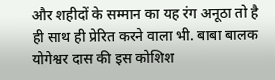और शहीदों के सम्मान का यह रंग अनूठा तो है ही साथ ही प्रेरित करने वाला भी. बाबा बालक योगेश्वर दास की इस कोशिश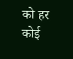को हर कोई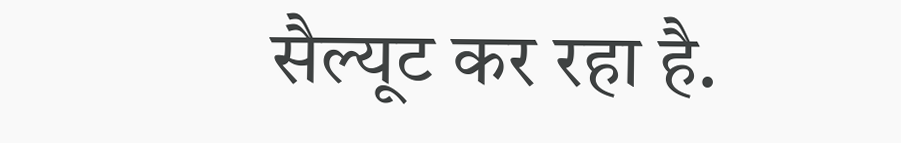सैल्यूट कर रहा है.